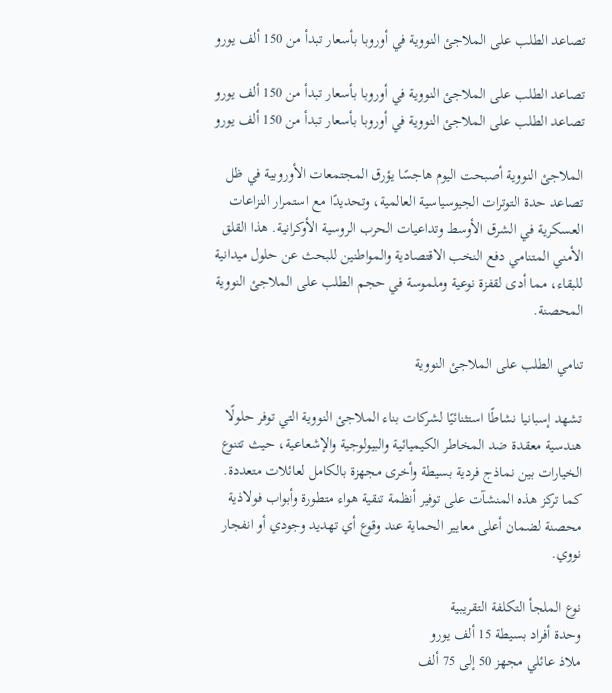تصاعد الطلب على الملاجئ النووية في أوروبا بأسعار تبدأ من 150 ألف يورو

تصاعد الطلب على الملاجئ النووية في أوروبا بأسعار تبدأ من 150 ألف يورو
تصاعد الطلب على الملاجئ النووية في أوروبا بأسعار تبدأ من 150 ألف يورو

الملاجئ النووية أصبحت اليوم هاجسًا يؤرق المجتمعات الأوروبية في ظل تصاعد حدة التوترات الجيوسياسية العالمية، وتحديدًا مع استمرار النزاعات العسكرية في الشرق الأوسط وتداعيات الحرب الروسية الأوكرانية. هذا القلق الأمني المتنامي دفع النخب الاقتصادية والمواطنين للبحث عن حلول ميدانية للبقاء، مما أدى لقفزة نوعية وملموسة في حجم الطلب على الملاجئ النووية المحصنة.

تنامي الطلب على الملاجئ النووية

تشهد إسبانيا نشاطًا استثنائيًا لشركات بناء الملاجئ النووية التي توفر حلولًا هندسية معقدة ضد المخاطر الكيميائية والبيولوجية والإشعاعية، حيث تتنوع الخيارات بين نماذج فردية بسيطة وأخرى مجهزة بالكامل لعائلات متعددة. كما تركز هذه المنشآت على توفير أنظمة تنقية هواء متطورة وأبواب فولاذية محصنة لضمان أعلى معايير الحماية عند وقوع أي تهديد وجودي أو انفجار نووي.

نوع الملجأ التكلفة التقريبية
وحدة أفراد بسيطة 15 ألف يورو
ملاذ عائلي مجهز 50 إلى 75 ألف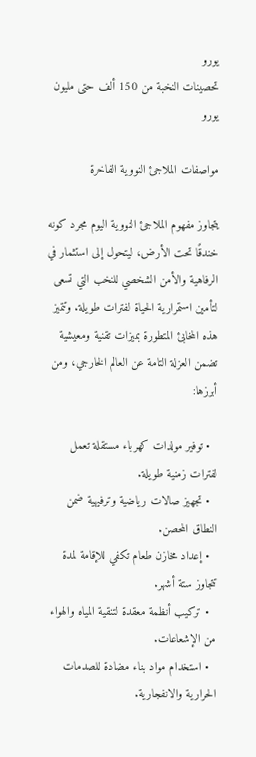يورو
تحصينات النخبة من 150 ألف حتى مليون يورو

مواصفات الملاجئ النووية الفاخرة

يتجاوز مفهوم الملاجئ النووية اليوم مجرد كونه خندقًا تحت الأرض، ليتحول إلى استثمار في الرفاهية والأمن الشخصي للنخب التي تسعى لتأمين استمرارية الحياة لفترات طويلة. وتتميز هذه المخابئ المتطورة بميزات تقنية ومعيشية تضمن العزلة التامة عن العالم الخارجي، ومن أبرزها:

  • توفير مولدات كهرباء مستقلة تعمل لفترات زمنية طويلة.
  • تجهيز صالات رياضية وترفيهية ضمن النطاق المحصن.
  • إعداد مخازن طعام تكفي للإقامة لمدة تتجاوز ستة أشهر.
  • تركيب أنظمة معقدة لتنقية المياه والهواء من الإشعاعات.
  • استخدام مواد بناء مضادة للصدمات الحرارية والانفجارية.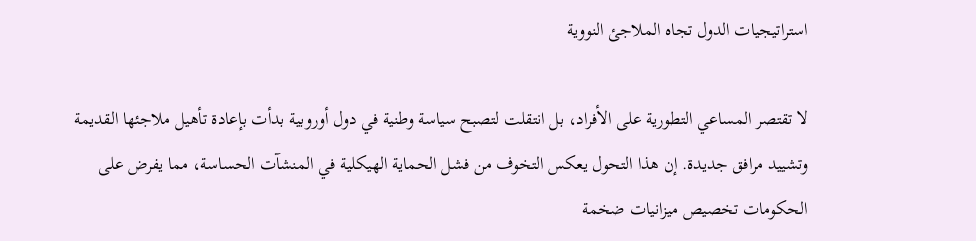استراتيجيات الدول تجاه الملاجئ النووية

لا تقتصر المساعي التطورية على الأفراد، بل انتقلت لتصبح سياسة وطنية في دول أوروبية بدأت بإعادة تأهيل ملاجئها القديمة وتشييد مرافق جديدة. إن هذا التحول يعكس التخوف من فشل الحماية الهيكلية في المنشآت الحساسة، مما يفرض على الحكومات تخصيص ميزانيات ضخمة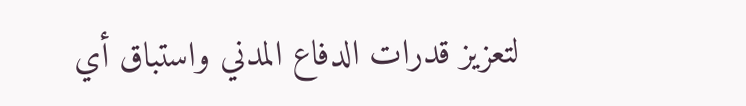لتعزيز قدرات الدفاع المدني واستباق أي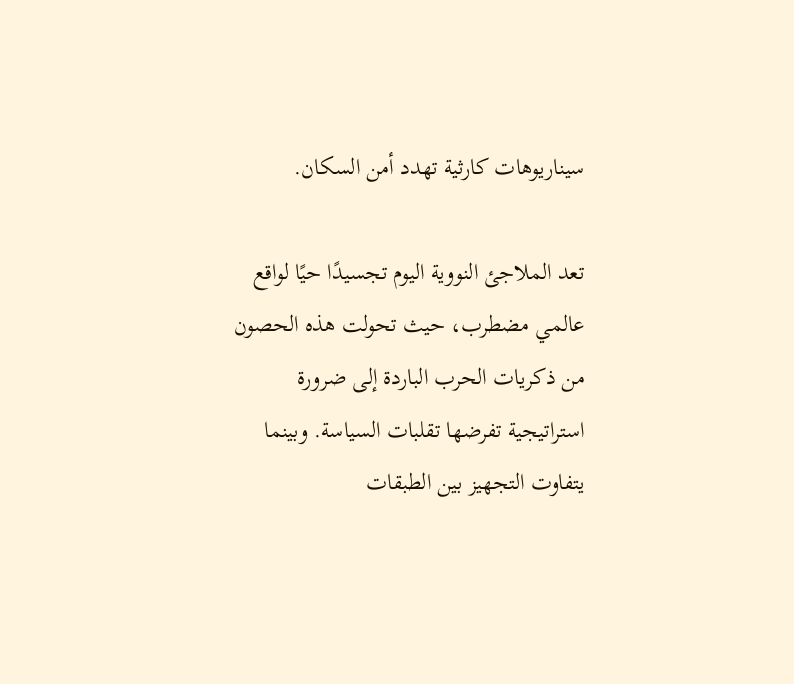سيناريوهات كارثية تهدد أمن السكان.

تعد الملاجئ النووية اليوم تجسيدًا حيًا لواقع عالمي مضطرب، حيث تحولت هذه الحصون من ذكريات الحرب الباردة إلى ضرورة استراتيجية تفرضها تقلبات السياسة. وبينما يتفاوت التجهيز بين الطبقات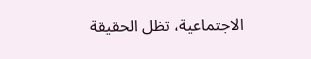الاجتماعية، تظل الحقيقة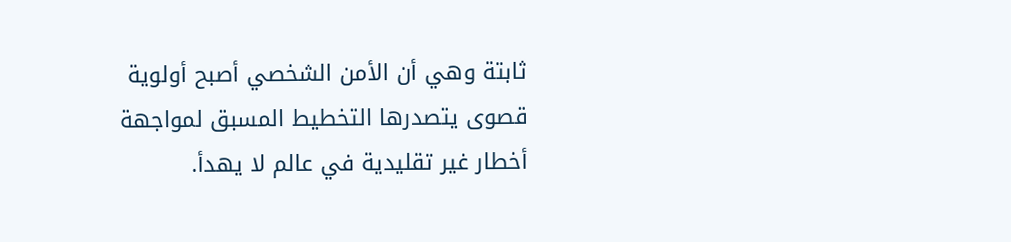ثابتة وهي أن الأمن الشخصي أصبح أولوية قصوى يتصدرها التخطيط المسبق لمواجهة أخطار غير تقليدية في عالم لا يهدأ.